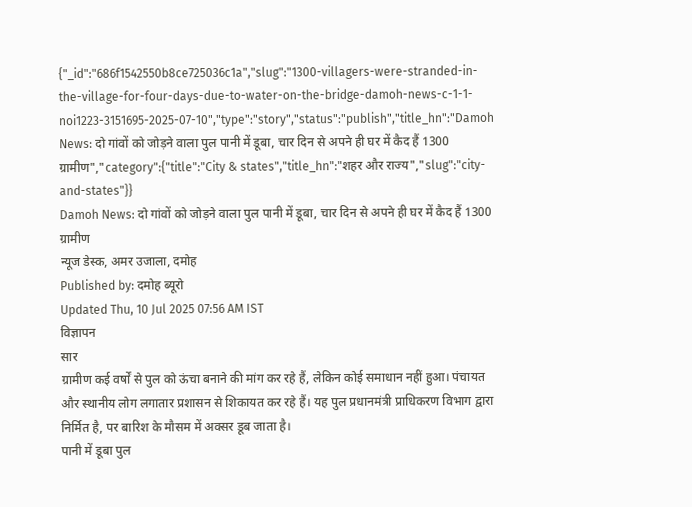{"_id":"686f1542550b8ce725036c1a","slug":"1300-villagers-were-stranded-in-the-village-for-four-days-due-to-water-on-the-bridge-damoh-news-c-1-1-noi1223-3151695-2025-07-10","type":"story","status":"publish","title_hn":"Damoh News: दो गांवों को जोड़ने वाला पुल पानी में डूबा, चार दिन से अपने ही घर में कैद हैं 1300 ग्रामीण","category":{"title":"City & states","title_hn":"शहर और राज्य","slug":"city-and-states"}}
Damoh News: दो गांवों को जोड़ने वाला पुल पानी में डूबा, चार दिन से अपने ही घर में कैद हैं 1300 ग्रामीण
न्यूज डेस्क, अमर उजाला, दमोह
Published by: दमोह ब्यूरो
Updated Thu, 10 Jul 2025 07:56 AM IST
विज्ञापन
सार
ग्रामीण कई वर्षों से पुल को ऊंचा बनाने की मांग कर रहे हैं, लेकिन कोई समाधान नहीं हुआ। पंचायत और स्थानीय लोग लगातार प्रशासन से शिकायत कर रहे हैं। यह पुल प्रधानमंत्री प्राधिकरण विभाग द्वारा निर्मित है, पर बारिश के मौसम में अक्सर डूब जाता है।
पानी में डूबा पुल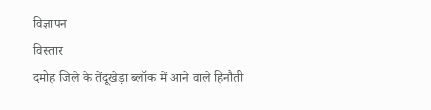विज्ञापन
विस्तार
दमोह जिले के तेंदूखेड़ा ब्लॉक में आने वाले हिनौती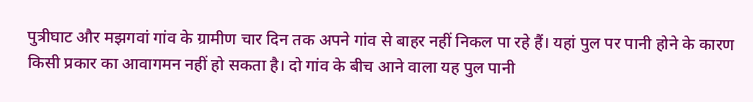पुत्रीघाट और मझगवां गांव के ग्रामीण चार दिन तक अपने गांव से बाहर नहीं निकल पा रहे हैं। यहां पुल पर पानी होने के कारण किसी प्रकार का आवागमन नहीं हो सकता है। दो गांव के बीच आने वाला यह पुल पानी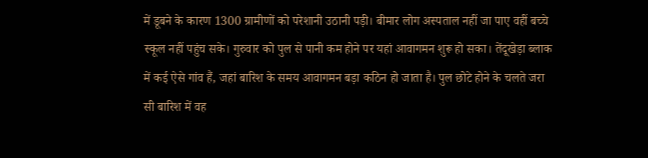में डूबने के कारण 1300 ग्रामीणों को परेशानी उठानी पड़ी। बीमार लोग अस्पताल नहीं जा पाए वहीं बच्चे स्कूल नहीं पहुंच सके। गुरुवार को पुल से पानी कम होने पर यहां आवागमन शुरू हो सका। तेंदूखेड़ा ब्लाक में कई ऐसे गांव हैं, जहां बारिश के समय आवागमन बड़ा कठिन हो जाता है। पुल छोटे होने के चलते जरा सी बारिश में वह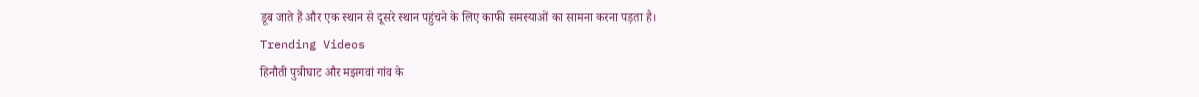डूब जाते हैं और एक स्थान से दूसरे स्थान पहुंचने के लिए काफी समस्याओं का सामना करना पड़ता है।
Trending Videos
हिनौती पुत्रीघाट और मझगवां गांव के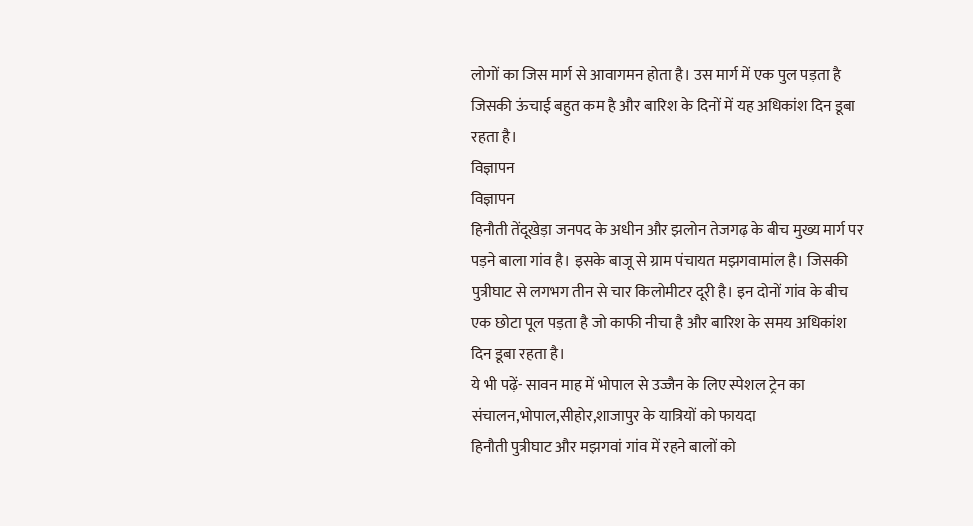लोगों का जिस मार्ग से आवागमन होता है। उस मार्ग में एक पुल पड़ता है जिसकी ऊंचाई बहुत कम है और बारिश के दिनों में यह अधिकांश दिन डूबा रहता है।
विज्ञापन
विज्ञापन
हिनौती तेंदूखेड़ा जनपद के अधीन और झलोन तेजगढ़ के बीच मुख्य मार्ग पर पड़ने बाला गांव है। इसके बाजू से ग्राम पंचायत मझगवामांल है। जिसकी पुत्रीघाट से लगभग तीन से चार किलोमीटर दूरी है। इन दोनों गांव के बीच एक छोटा पूल पड़ता है जो काफी नीचा है और बारिश के समय अधिकांश दिन डूबा रहता है।
ये भी पढ़ें- सावन माह में भोपाल से उज्जैन के लिए स्पेशल ट्रेन का संचालन,भोपाल,सीहोर,शाजापुर के यात्रियों को फायदा
हिनौती पुत्रीघाट और मझगवां गांव में रहने बालों को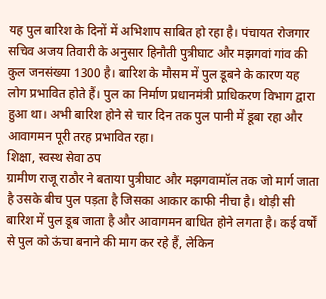यह पुल बारिश के दिनों में अभिशाप साबित हो रहा है। पंचायत रोजगार सचिव अजय तिवारी के अनुसार हिनौती पुत्रीघाट और मझगवां गांव की कुल जनसंख्या 1300 है। बारिश के मौसम में पुल डूबने के कारण यह लोग प्रभावित होते हैं। पुल का निर्माण प्रधानमंत्री प्राधिकरण विभाग द्वारा हुआ था। अभी बारिश होने से चार दिन तक पुल पानी में डूबा रहा और आवागमन पूरी तरह प्रभावित रहा।
शिक्षा, स्वस्थ सेवा ठप
ग्रामीण राजू राठौर ने बताया पुत्रीघाट और मझगवामॉल तक जो मार्ग जाता है उसके बीच पुल पड़ता है जिसका आकार काफी नीचा है। थोड़ी सी बारिश में पुल डूब जाता है और आवागमन बाधित होने लगता है। कई वर्षों से पुल को ऊंचा बनाने की माग कर रहे हैं, लेकिन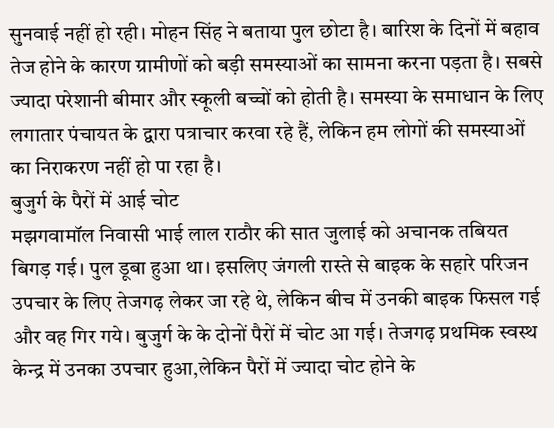सुनवाई नहीं हो रही। मोहन सिंह ने बताया पुल छोटा है। बारिश के दिनों में बहाव तेज होने के कारण ग्रामीणों को बड़ी समस्याओं का सामना करना पड़ता है। सबसे ज्यादा परेशानी बीमार और स्कूली बच्चों को होती है। समस्या के समाधान के लिए लगातार पंचायत के द्वारा पत्राचार करवा रहे हैं, लेकिन हम लोगों की समस्याओं का निराकरण नहीं हो पा रहा है।
बुजुर्ग के पैरों में आई चोट
मझगवामॉल निवासी भाई लाल राठौर की सात जुलाई को अचानक तबियत बिगड़ गई। पुल डूबा हुआ था। इसलिए जंगली रास्ते से बाइक के सहारे परिजन उपचार के लिए तेजगढ़ लेकर जा रहे थे, लेकिन बीच में उनकी बाइक फिसल गई और वह गिर गये। बुजुर्ग के के दोनों पैरों में चोट आ गई। तेजगढ़ प्रथमिक स्वस्थ केन्द्र में उनका उपचार हुआ,लेकिन पैरों में ज्यादा चोट होने के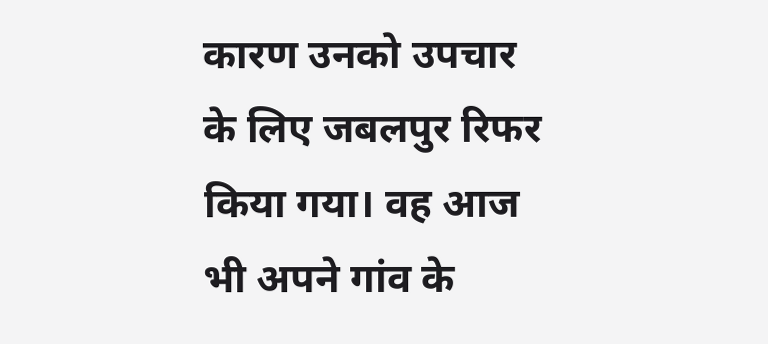कारण उनको उपचार के लिए जबलपुर रिफर किया गया। वह आज भी अपने गांव के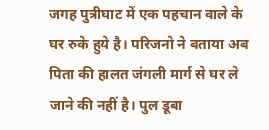जगह पुत्रीघाट में एक पहचान वाले के घर रुके हुये है। परिजनो ने बताया अब पिता की हालत जंगली मार्ग से घर ले जाने की नहीं है। पुल डूबा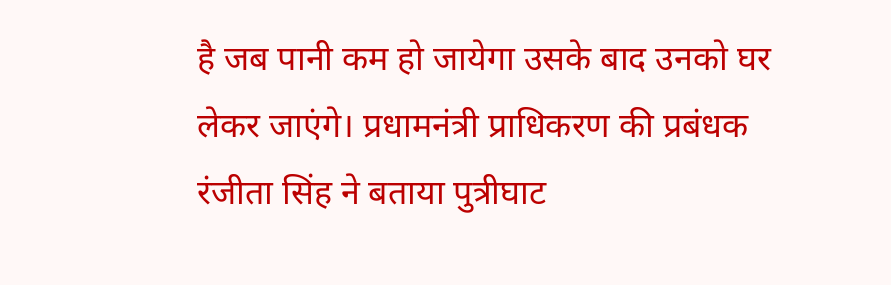है जब पानी कम हो जायेगा उसके बाद उनको घर लेकर जाएंगे। प्रधामनंत्री प्राधिकरण की प्रबंधक रंजीता सिंह ने बताया पुत्रीघाट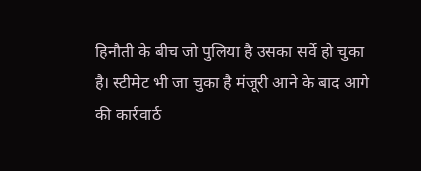हिनौती के बीच जो पुलिया है उसका सर्वे हो चुका है। स्टीमेट भी जा चुका है मंजूरी आने के बाद आगे की कार्रवार्ठ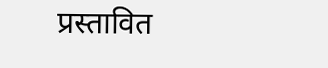प्रस्तावित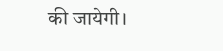की जायेगी।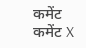कमेंट
कमेंट X